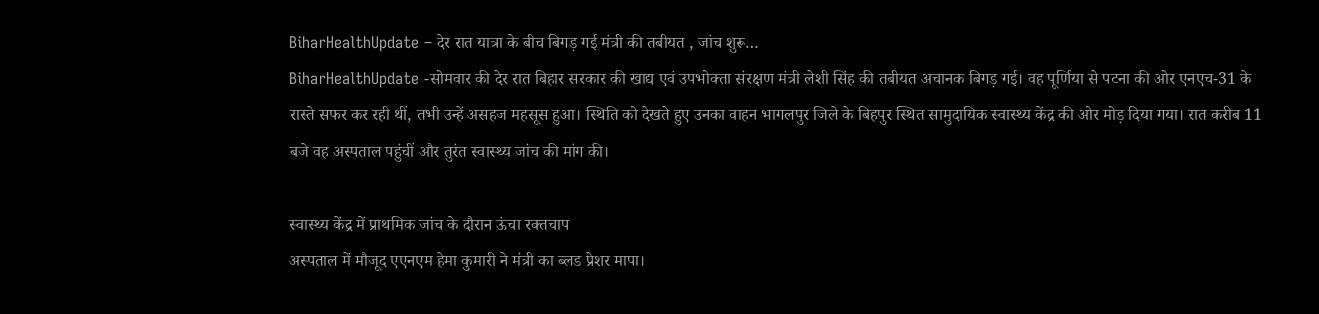BiharHealthUpdate – देर रात यात्रा के बीच बिगड़ गई मंत्री की तबीयत , जांच शुरू…
BiharHealthUpdate -सोमवार की देर रात बिहार सरकार की खाद्य एवं उपभोक्ता संरक्षण मंत्री लेशी सिंह की तबीयत अचानक बिगड़ गई। वह पूर्णिया से पटना की ओर एनएच-31 के रास्ते सफर कर रही थीं, तभी उन्हें असहज महसूस हुआ। स्थिति को देखते हुए उनका वाहन भागलपुर जिले के बिहपुर स्थित सामुदायिक स्वास्थ्य केंद्र की ओर मोड़ दिया गया। रात करीब 11 बजे वह अस्पताल पहुंचीं और तुरंत स्वास्थ्य जांच की मांग की।

स्वास्थ्य केंद्र में प्राथमिक जांच के दौरान ऊंचा रक्तचाप
अस्पताल में मौजूद एएनएम हेमा कुमारी ने मंत्री का ब्लड प्रेशर मापा।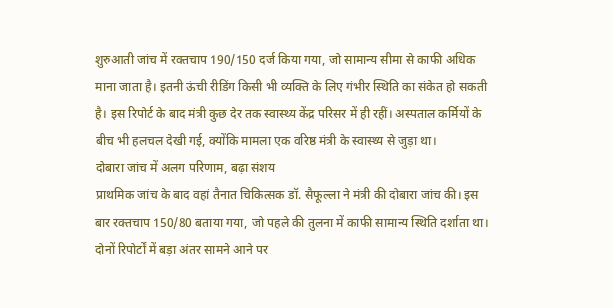शुरुआती जांच में रक्तचाप 190/150 दर्ज किया गया, जो सामान्य सीमा से काफी अधिक माना जाता है। इतनी ऊंची रीडिंग किसी भी व्यक्ति के लिए गंभीर स्थिति का संकेत हो सकती है। इस रिपोर्ट के बाद मंत्री कुछ देर तक स्वास्थ्य केंद्र परिसर में ही रहीं। अस्पताल कर्मियों के बीच भी हलचल देखी गई, क्योंकि मामला एक वरिष्ठ मंत्री के स्वास्थ्य से जुड़ा था।
दोबारा जांच में अलग परिणाम, बढ़ा संशय
प्राथमिक जांच के बाद वहां तैनात चिकित्सक डॉ. सैफूल्ला ने मंत्री की दोबारा जांच की। इस बार रक्तचाप 150/80 बताया गया, जो पहले की तुलना में काफी सामान्य स्थिति दर्शाता था। दोनों रिपोर्टों में बड़ा अंतर सामने आने पर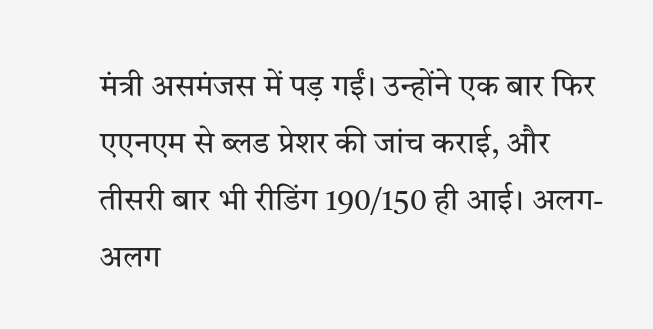मंत्री असमंजस में पड़ गईं। उन्होंने एक बार फिर एएनएम से ब्लड प्रेशर की जांच कराई, और तीसरी बार भी रीडिंग 190/150 ही आई। अलग-अलग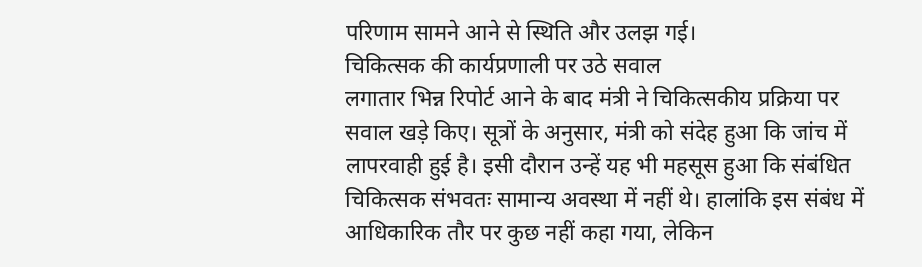परिणाम सामने आने से स्थिति और उलझ गई।
चिकित्सक की कार्यप्रणाली पर उठे सवाल
लगातार भिन्न रिपोर्ट आने के बाद मंत्री ने चिकित्सकीय प्रक्रिया पर सवाल खड़े किए। सूत्रों के अनुसार, मंत्री को संदेह हुआ कि जांच में लापरवाही हुई है। इसी दौरान उन्हें यह भी महसूस हुआ कि संबंधित चिकित्सक संभवतः सामान्य अवस्था में नहीं थे। हालांकि इस संबंध में आधिकारिक तौर पर कुछ नहीं कहा गया, लेकिन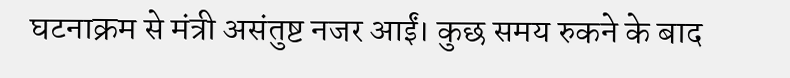घटनाक्रम से मंत्री असंतुष्ट नजर आईं। कुछ समय रुकने के बाद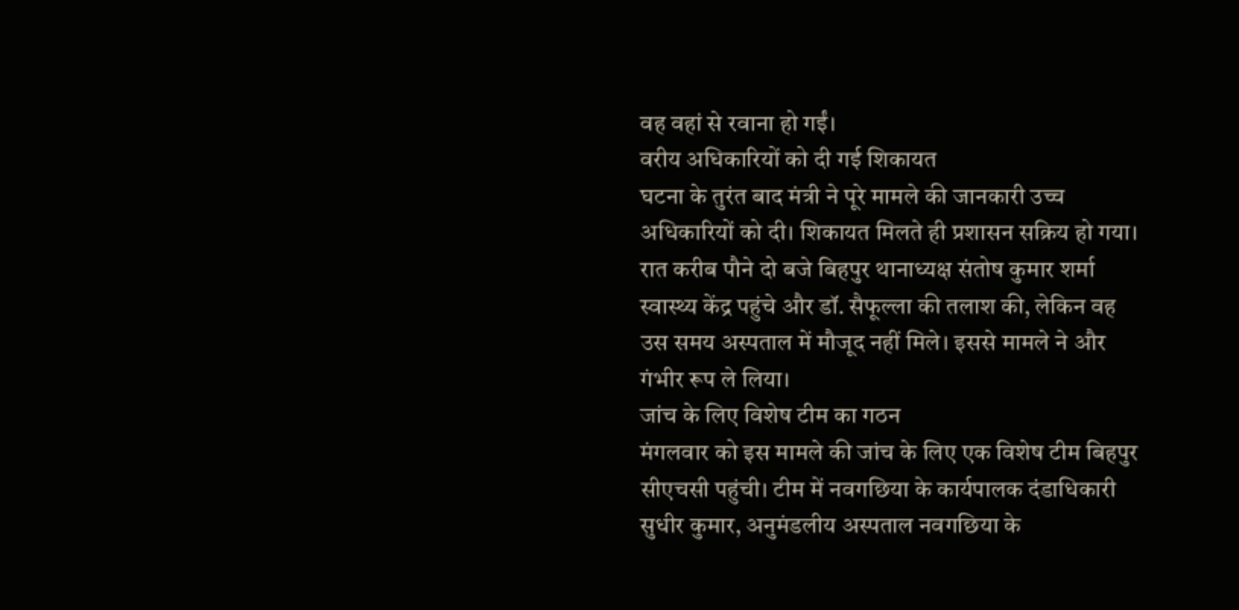वह वहां से रवाना हो गईं।
वरीय अधिकारियों को दी गई शिकायत
घटना के तुरंत बाद मंत्री ने पूरे मामले की जानकारी उच्च अधिकारियों को दी। शिकायत मिलते ही प्रशासन सक्रिय हो गया। रात करीब पौने दो बजे बिहपुर थानाध्यक्ष संतोष कुमार शर्मा स्वास्थ्य केंद्र पहुंचे और डॉ. सैफूल्ला की तलाश की, लेकिन वह उस समय अस्पताल में मौजूद नहीं मिले। इससे मामले ने और गंभीर रूप ले लिया।
जांच के लिए विशेष टीम का गठन
मंगलवार को इस मामले की जांच के लिए एक विशेष टीम बिहपुर सीएचसी पहुंची। टीम में नवगछिया के कार्यपालक दंडाधिकारी सुधीर कुमार, अनुमंडलीय अस्पताल नवगछिया के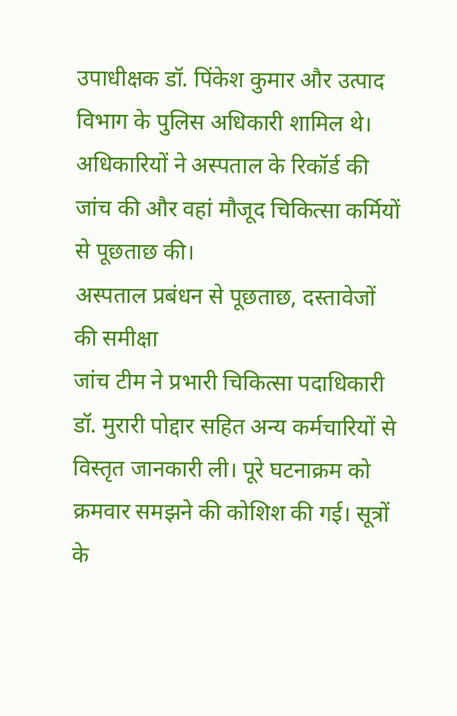उपाधीक्षक डॉ. पिंकेश कुमार और उत्पाद विभाग के पुलिस अधिकारी शामिल थे। अधिकारियों ने अस्पताल के रिकॉर्ड की जांच की और वहां मौजूद चिकित्सा कर्मियों से पूछताछ की।
अस्पताल प्रबंधन से पूछताछ, दस्तावेजों की समीक्षा
जांच टीम ने प्रभारी चिकित्सा पदाधिकारी डॉ. मुरारी पोद्दार सहित अन्य कर्मचारियों से विस्तृत जानकारी ली। पूरे घटनाक्रम को क्रमवार समझने की कोशिश की गई। सूत्रों के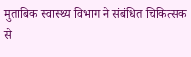मुताबिक स्वास्थ्य विभाग ने संबंधित चिकित्सक से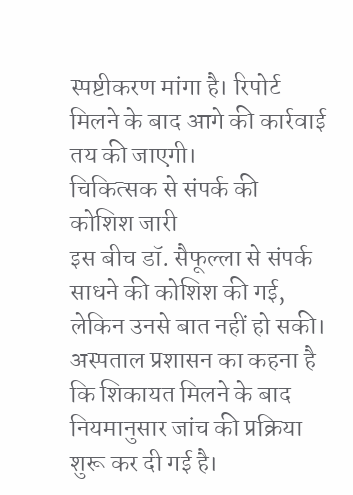स्पष्टीकरण मांगा है। रिपोर्ट मिलने के बाद आगे की कार्रवाई तय की जाएगी।
चिकित्सक से संपर्क की कोशिश जारी
इस बीच डॉ. सैफूल्ला से संपर्क साधने की कोशिश की गई, लेकिन उनसे बात नहीं हो सकी। अस्पताल प्रशासन का कहना है कि शिकायत मिलने के बाद नियमानुसार जांच की प्रक्रिया शुरू कर दी गई है।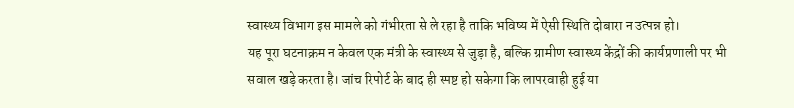स्वास्थ्य विभाग इस मामले को गंभीरता से ले रहा है ताकि भविष्य में ऐसी स्थिति दोबारा न उत्पन्न हो।
यह पूरा घटनाक्रम न केवल एक मंत्री के स्वास्थ्य से जुड़ा है, बल्कि ग्रामीण स्वास्थ्य केंद्रों की कार्यप्रणाली पर भी सवाल खड़े करता है। जांच रिपोर्ट के बाद ही स्पष्ट हो सकेगा कि लापरवाही हुई या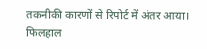तकनीकी कारणों से रिपोर्ट में अंतर आया। फिलहाल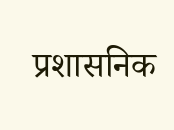प्रशासनिक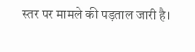स्तर पर मामले की पड़ताल जारी है।